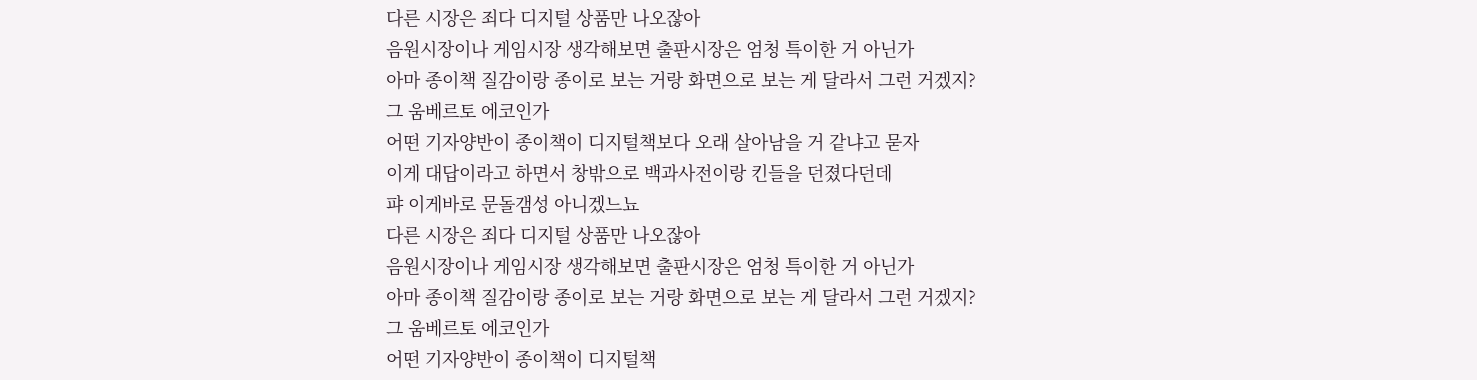다른 시장은 죄다 디지털 상품만 나오잖아
음원시장이나 게임시장 생각해보면 출판시장은 엄청 특이한 거 아닌가
아마 종이책 질감이랑 종이로 보는 거랑 화면으로 보는 게 달라서 그런 거겠지?
그 움베르토 에코인가
어떤 기자양반이 종이책이 디지털책보다 오래 살아남을 거 같냐고 묻자
이게 대답이라고 하면서 창밖으로 백과사전이랑 킨들을 던졌다던데
퍄 이게바로 문돌갬성 아니겠느뇨
다른 시장은 죄다 디지털 상품만 나오잖아
음원시장이나 게임시장 생각해보면 출판시장은 엄청 특이한 거 아닌가
아마 종이책 질감이랑 종이로 보는 거랑 화면으로 보는 게 달라서 그런 거겠지?
그 움베르토 에코인가
어떤 기자양반이 종이책이 디지털책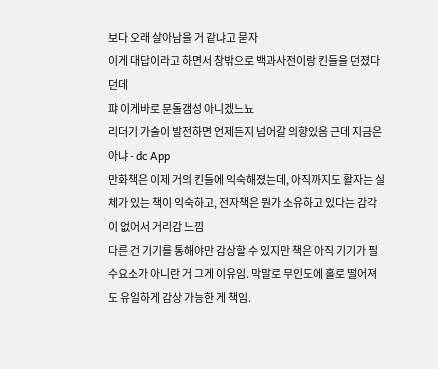보다 오래 살아남을 거 같냐고 묻자
이게 대답이라고 하면서 창밖으로 백과사전이랑 킨들을 던졌다던데
퍄 이게바로 문돌갬성 아니겠느뇨
리더기 가술이 발전하면 언제든지 넘어갈 의향있음 근데 지금은 아냐 - dc App
만화책은 이제 거의 킨들에 익숙해졌는데, 아직까지도 활자는 실체가 있는 책이 익숙하고, 전자책은 뭔가 소유하고 있다는 감각이 없어서 거리감 느낌
다른 건 기기를 통해야만 감상할 수 있지만 책은 아직 기기가 필수요소가 아니란 거 그게 이유임. 막말로 무인도에 홀로 떨어져도 유일하게 감상 가능한 게 책임.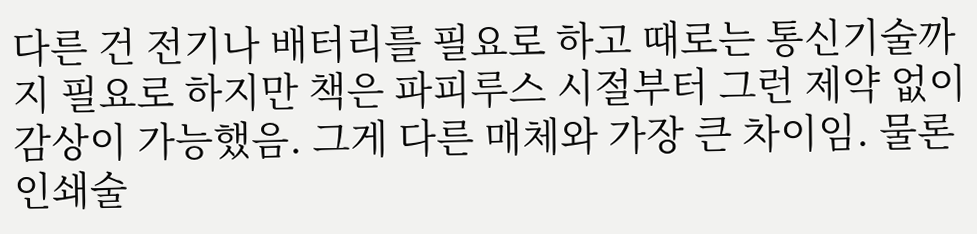다른 건 전기나 배터리를 필요로 하고 때로는 통신기술까지 필요로 하지만 책은 파피루스 시절부터 그런 제약 없이 감상이 가능했음. 그게 다른 매체와 가장 큰 차이임. 물론 인쇄술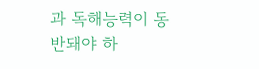과 독해능력이 동반돼야 하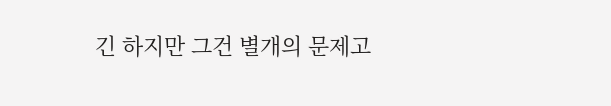긴 하지만 그건 별개의 문제고